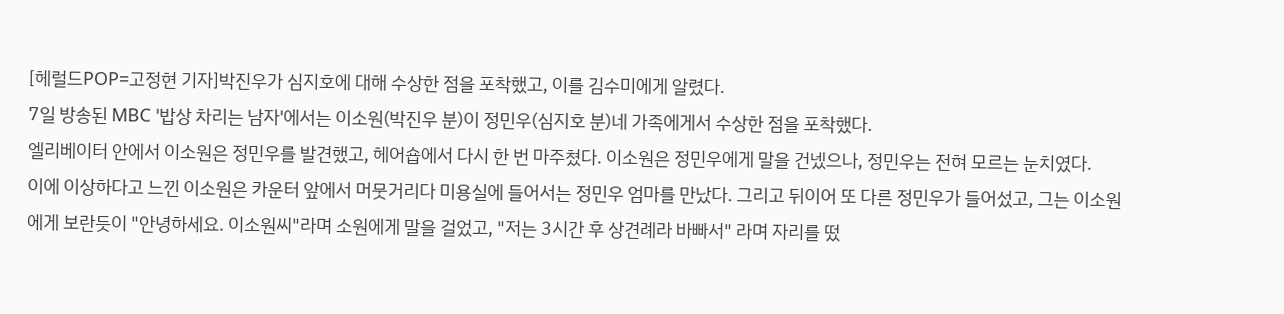[헤럴드POP=고정현 기자]박진우가 심지호에 대해 수상한 점을 포착했고, 이를 김수미에게 알렸다.
7일 방송된 MBC '밥상 차리는 남자'에서는 이소원(박진우 분)이 정민우(심지호 분)네 가족에게서 수상한 점을 포착했다.
엘리베이터 안에서 이소원은 정민우를 발견했고, 헤어숍에서 다시 한 번 마주쳤다. 이소원은 정민우에게 말을 건넸으나, 정민우는 전혀 모르는 눈치였다.
이에 이상하다고 느낀 이소원은 카운터 앞에서 머뭇거리다 미용실에 들어서는 정민우 엄마를 만났다. 그리고 뒤이어 또 다른 정민우가 들어섰고, 그는 이소원에게 보란듯이 "안녕하세요. 이소원씨"라며 소원에게 말을 걸었고, "저는 3시간 후 상견례라 바빠서" 라며 자리를 떴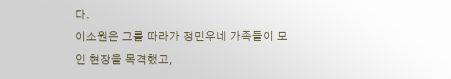다.
이소원은 그를 따라가 정민우네 가족들이 모인 현장을 목격했고,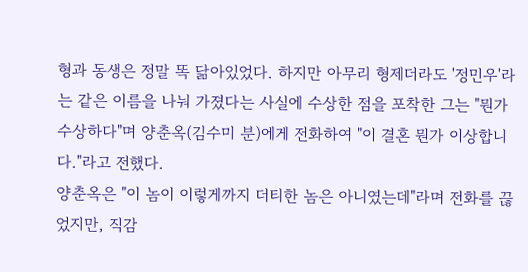형과 동생은 정말 똑 닮아있었다. 하지만 아무리 형제더라도 '정민우'라는 같은 이름을 나눠 가졌다는 사실에 수상한 점을 포착한 그는 "뭔가 수상하다"며 양춘옥(김수미 분)에게 전화하여 "이 결혼 뭔가 이상합니다."라고 전했다.
양춘옥은 "이 놈이 이렇게까지 더티한 놈은 아니였는데"라며 전화를 끊었지만, 직감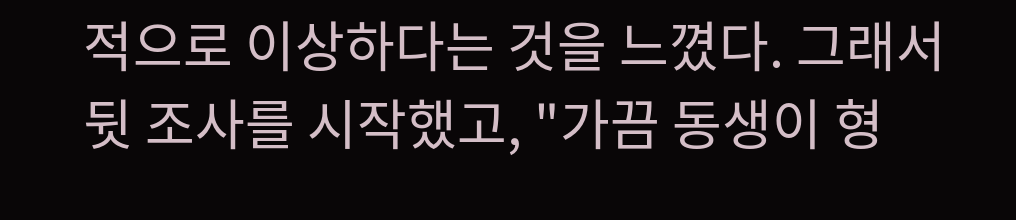적으로 이상하다는 것을 느꼈다. 그래서 뒷 조사를 시작했고, "가끔 동생이 형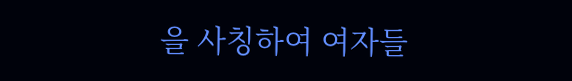을 사칭하여 여자들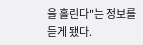을 홀린다"는 정보를 듣게 됐다.